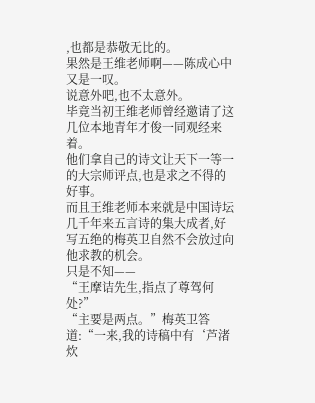,也都是恭敬无比的。
果然是王维老师啊——陈成心中又是一叹。
说意外吧,也不太意外。
毕竟当初王维老师曾经邀请了这几位本地青年才俊一同观经来着。
他们拿自己的诗文让天下一等一的大宗师评点,也是求之不得的好事。
而且王维老师本来就是中国诗坛几千年来五言诗的集大成者,好写五绝的梅英卫自然不会放过向他求教的机会。
只是不知——
“王摩诘先生,指点了尊驾何处?”
“主要是两点。”梅英卫答道:“一来,我的诗稿中有‘芦渚炊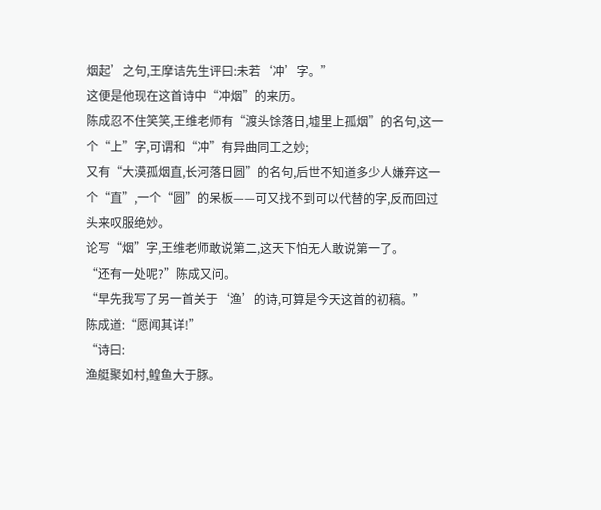烟起’之句,王摩诘先生评曰:未若‘冲’字。”
这便是他现在这首诗中“冲烟”的来历。
陈成忍不住笑笑,王维老师有“渡头馀落日,墟里上孤烟”的名句,这一个“上”字,可谓和“冲”有异曲同工之妙;
又有“大漠孤烟直,长河落日圆”的名句,后世不知道多少人嫌弃这一个“直”,一个“圆”的呆板——可又找不到可以代替的字,反而回过头来叹服绝妙。
论写“烟”字,王维老师敢说第二,这天下怕无人敢说第一了。
“还有一处呢?”陈成又问。
“早先我写了另一首关于‘渔’的诗,可算是今天这首的初稿。”
陈成道:“愿闻其详!”
“诗曰:
渔艇聚如村,鳇鱼大于豚。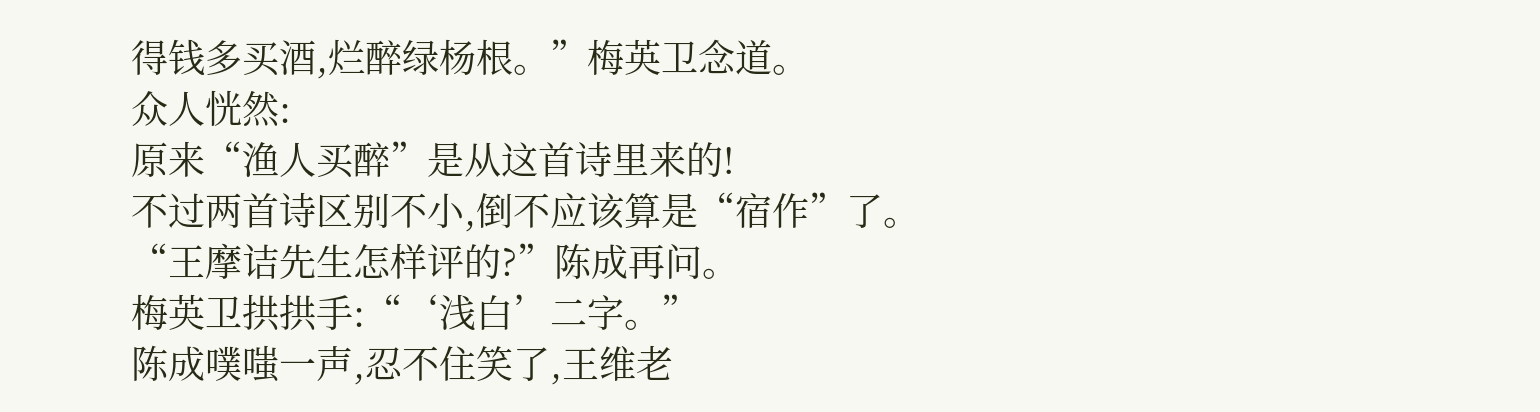得钱多买酒,烂醉绿杨根。”梅英卫念道。
众人恍然:
原来“渔人买醉”是从这首诗里来的!
不过两首诗区别不小,倒不应该算是“宿作”了。
“王摩诘先生怎样评的?”陈成再问。
梅英卫拱拱手:“‘浅白’二字。”
陈成噗嗤一声,忍不住笑了,王维老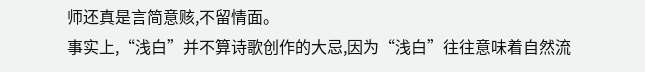师还真是言简意赅,不留情面。
事实上,“浅白”并不算诗歌创作的大忌,因为“浅白”往往意味着自然流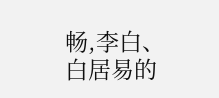畅,李白、白居易的